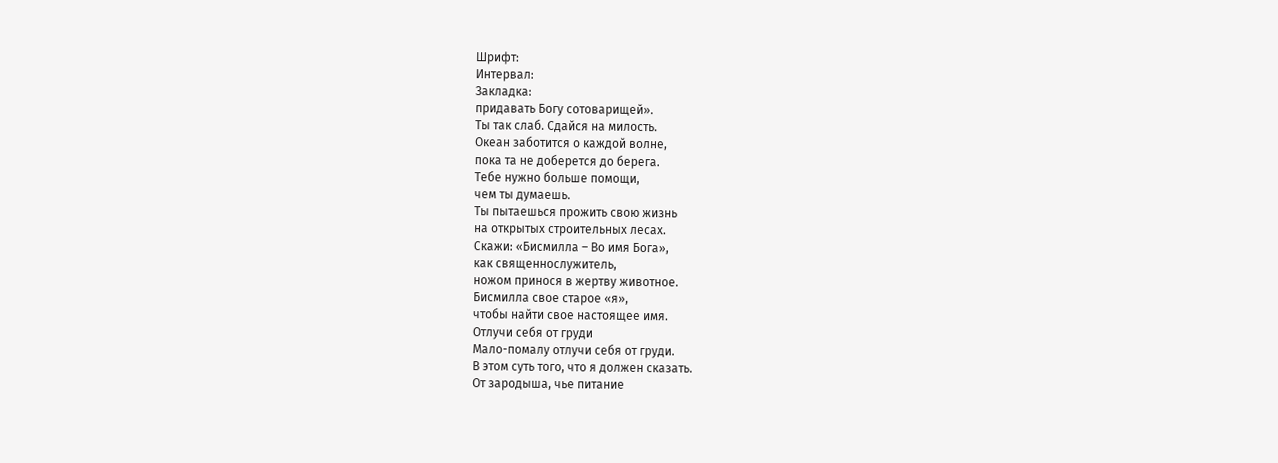Шрифт:
Интервал:
Закладка:
придавать Богу сотоварищей».
Ты так слаб. Сдайся на милость.
Океан заботится о каждой волне,
пока та не доберется до берега.
Тебе нужно больше помощи,
чем ты думаешь.
Ты пытаешься прожить свою жизнь
на открытых строительных лесах.
Скажи: «Бисмилла – Во имя Бога»,
как священнослужитель,
ножом принося в жертву животное.
Бисмилла свое старое «я»,
чтобы найти свое настоящее имя.
Отлучи себя от груди
Мало-помалу отлучи себя от груди.
В этом суть того, что я должен сказать.
От зародыша, чье питание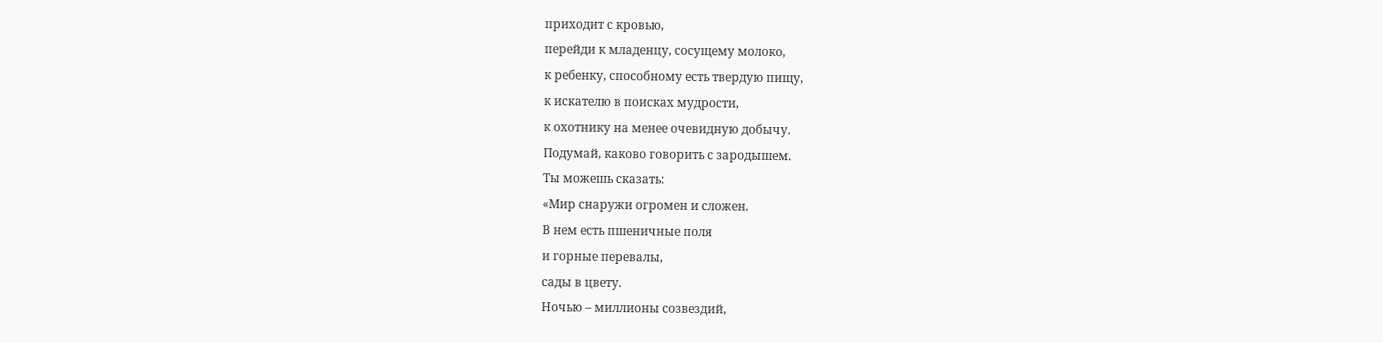приходит с кровью,
перейди к младенцу, сосущему молоко,
к ребенку, способному есть твердую пищу,
к искателю в поисках мудрости,
к охотнику на менее очевидную добычу.
Подумай, каково говорить с зародышем.
Ты можешь сказать:
«Мир снаружи огромен и сложен.
В нем есть пшеничные поля
и горные перевалы,
сады в цвету.
Ночью – миллионы созвездий,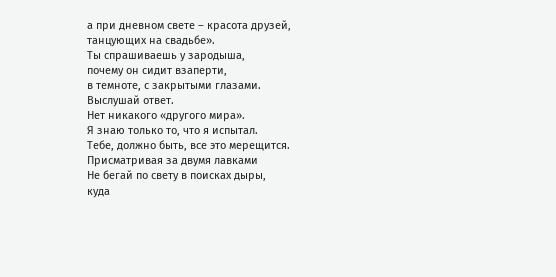а при дневном свете – красота друзей,
танцующих на свадьбе».
Ты спрашиваешь у зародыша,
почему он сидит взаперти,
в темноте, с закрытыми глазами.
Выслушай ответ.
Нет никакого «другого мира».
Я знаю только то, что я испытал.
Тебе, должно быть, все это мерещится.
Присматривая за двумя лавками
Не бегай по свету в поисках дыры,
куда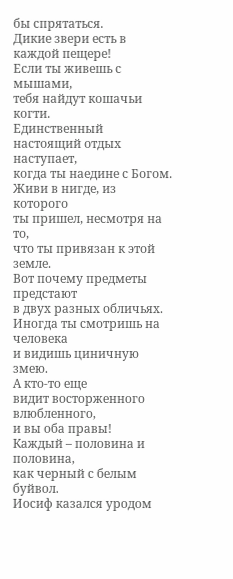бы спрятаться.
Дикие звери есть в каждой пещере!
Если ты живешь с мышами,
тебя найдут кошачьи когти.
Единственный настоящий отдых наступает,
когда ты наедине с Богом.
Живи в нигде, из которого
ты пришел, несмотря на то,
что ты привязан к этой земле.
Вот почему предметы предстают
в двух разных обличьях.
Иногда ты смотришь на человека
и видишь циничную змею.
А кто-то еще
видит восторженного влюбленного,
и вы оба правы!
Каждый – половина и половина,
как черный с белым буйвол.
Иосиф казался уродом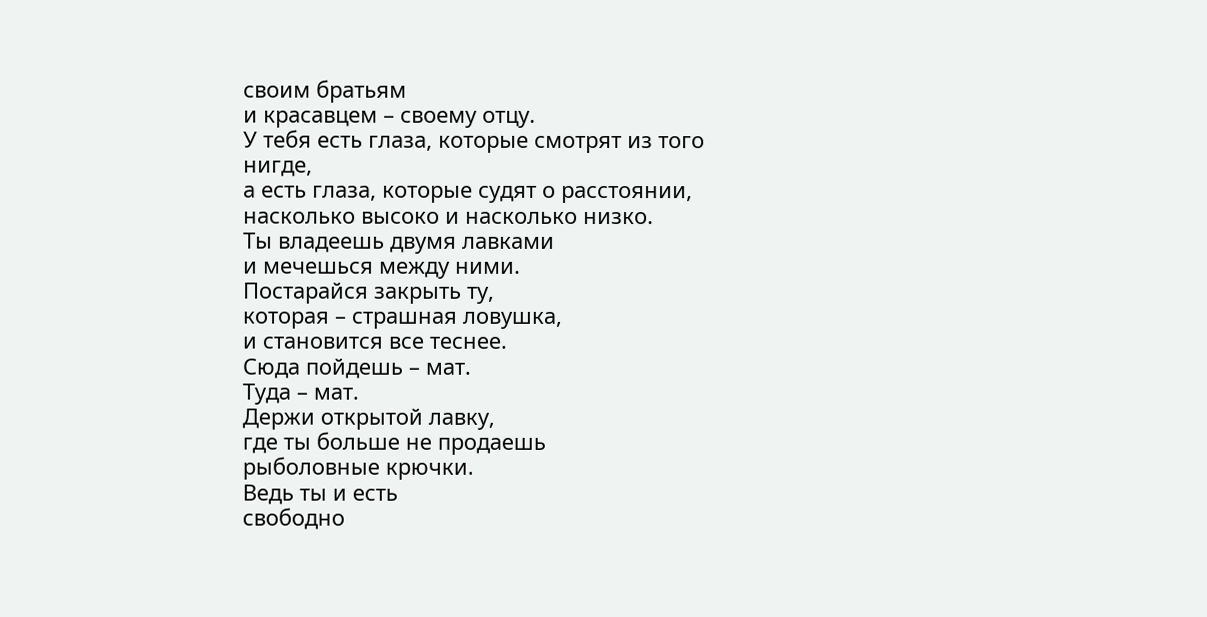своим братьям
и красавцем – своему отцу.
У тебя есть глаза, которые смотрят из того нигде,
а есть глаза, которые судят о расстоянии,
насколько высоко и насколько низко.
Ты владеешь двумя лавками
и мечешься между ними.
Постарайся закрыть ту,
которая – страшная ловушка,
и становится все теснее.
Сюда пойдешь – мат.
Туда – мат.
Держи открытой лавку,
где ты больше не продаешь
рыболовные крючки.
Ведь ты и есть
свободно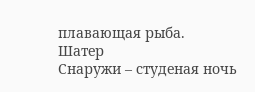плавающая рыба.
Шатер
Снаружи – студеная ночь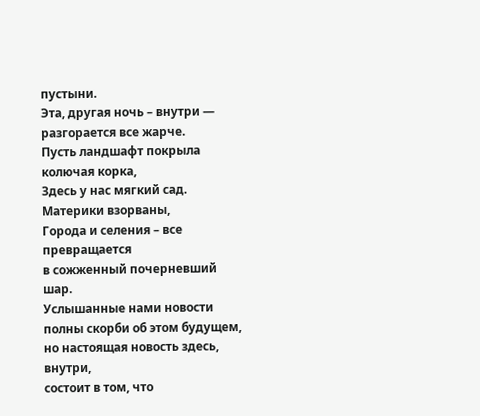пустыни.
Эта, другая ночь – внутри —
разгорается все жарче.
Пусть ландшафт покрыла колючая корка,
Здесь у нас мягкий сад.
Материки взорваны,
Города и селения – все превращается
в сожженный почерневший шар.
Услышанные нами новости
полны скорби об этом будущем,
но настоящая новость здесь, внутри,
состоит в том, что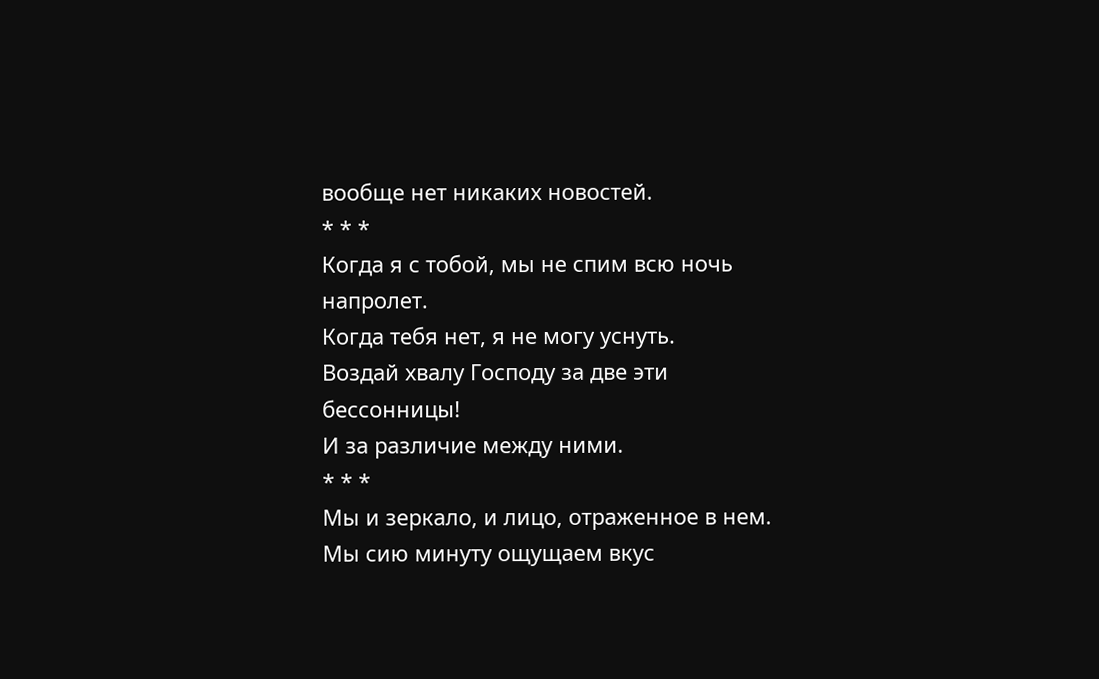вообще нет никаких новостей.
* * *
Когда я с тобой, мы не спим всю ночь напролет.
Когда тебя нет, я не могу уснуть.
Воздай хвалу Господу за две эти бессонницы!
И за различие между ними.
* * *
Мы и зеркало, и лицо, отраженное в нем.
Мы сию минуту ощущаем вкус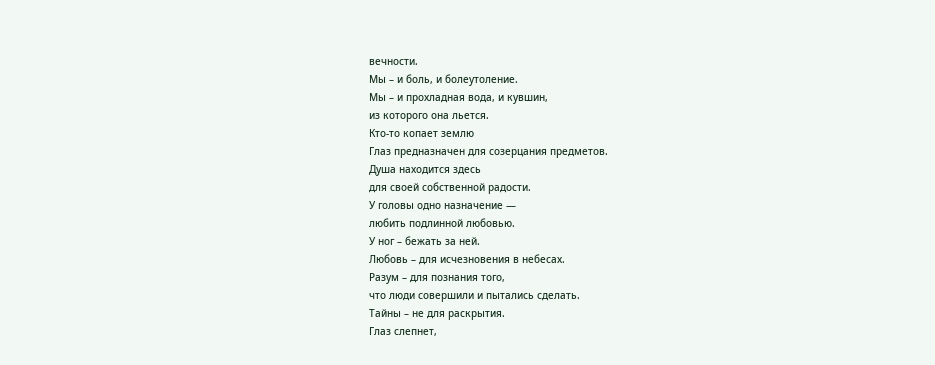вечности.
Мы – и боль, и болеутоление.
Мы – и прохладная вода, и кувшин,
из которого она льется.
Кто-то копает землю
Глаз предназначен для созерцания предметов.
Душа находится здесь
для своей собственной радости.
У головы одно назначение —
любить подлинной любовью.
У ног – бежать за ней.
Любовь – для исчезновения в небесах.
Разум – для познания того,
что люди совершили и пытались сделать.
Тайны – не для раскрытия.
Глаз слепнет,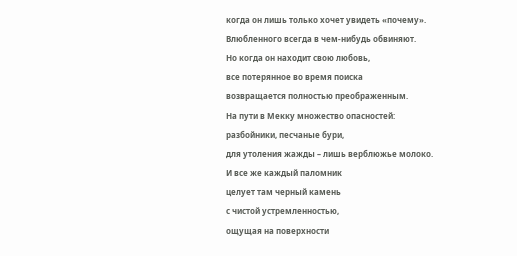когда он лишь только хочет увидеть «почему».
Влюбленного всегда в чем-нибудь обвиняют.
Но когда он находит свою любовь,
все потерянное во время поиска
возвращается полностью преображенным.
На пути в Мекку множество опасностей:
разбойники, песчаные бури,
для утоления жажды – лишь верблюжье молоко.
И все же каждый паломник
целует там черный камень
с чистой устремленностью,
ощущая на поверхности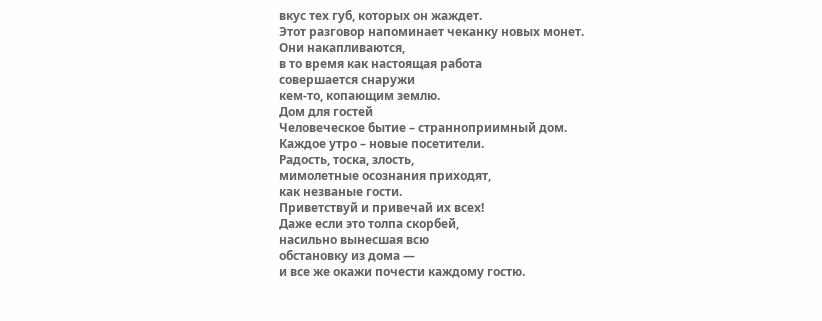вкус тех губ, которых он жаждет.
Этот разговор напоминает чеканку новых монет.
Они накапливаются,
в то время как настоящая работа
совершается снаружи
кем-то, копающим землю.
Дом для гостей
Человеческое бытие – странноприимный дом.
Каждое утро – новые посетители.
Радость, тоска, злость,
мимолетные осознания приходят,
как незваные гости.
Приветствуй и привечай их всех!
Даже если это толпа скорбей,
насильно вынесшая всю
обстановку из дома —
и все же окажи почести каждому гостю.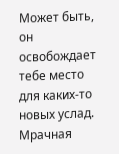Может быть, он освобождает тебе место
для каких-то новых услад.
Мрачная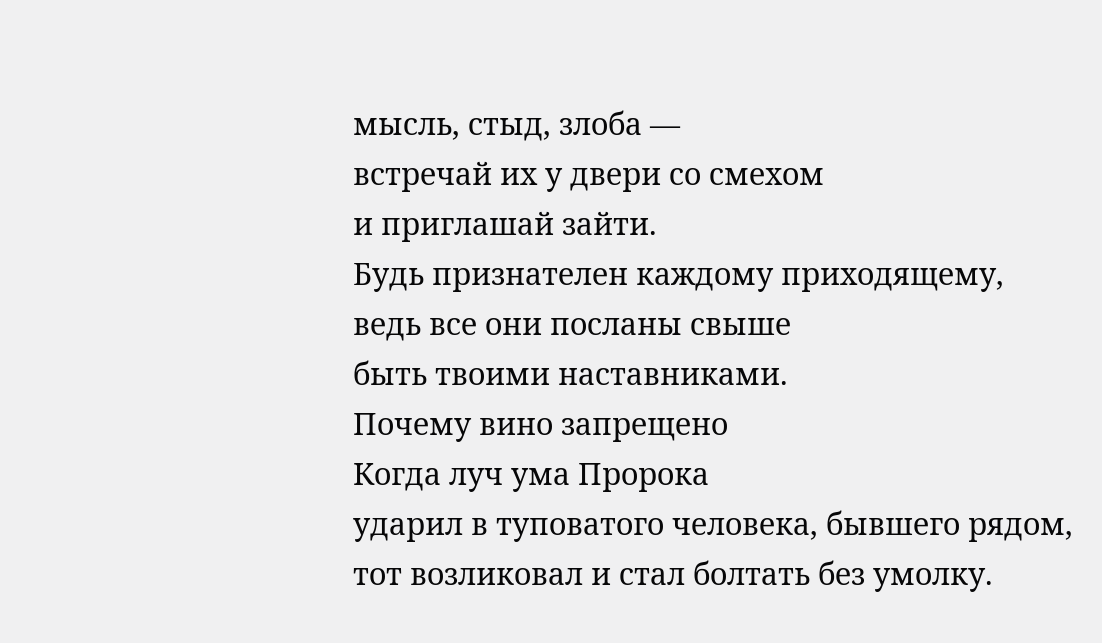мысль, стыд, злоба —
встречай их у двери со смехом
и приглашай зайти.
Будь признателен каждому приходящему,
ведь все они посланы свыше
быть твоими наставниками.
Почему вино запрещено
Когда луч ума Пророка
ударил в туповатого человека, бывшего рядом,
тот возликовал и стал болтать без умолку.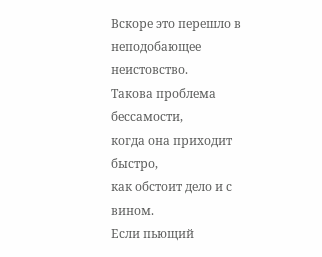Вскоре это перешло в неподобающее неистовство.
Такова проблема бессамости,
когда она приходит быстро,
как обстоит дело и с вином.
Если пьющий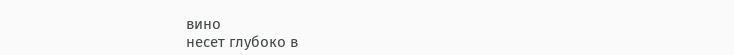вино
несет глубоко в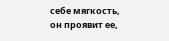себе мягкость,
он проявит ее,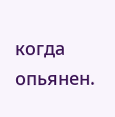когда опьянен.